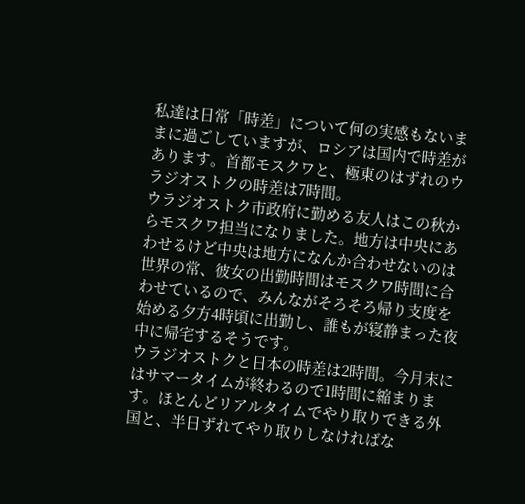私達は日常「時差」について何の実感もないままに過ごしていますが、ロシアは国内で時差があります。首都モスクワと、極東のはずれのウラジオストクの時差は7時間。
ウラジオストク市政府に勤める友人はこの秋からモスクワ担当になりました。地方は中央にあわせるけど中央は地方になんか合わせないのは世界の常、彼女の出勤時間はモスクワ時間に合わせているので、みんながそろそろ帰り支度を始める夕方4時頃に出勤し、誰もが寝静まった夜中に帰宅するそうです。
ウラジオストクと日本の時差は2時間。今月末にはサマータイムが終わるので1時間に縮まります。ほとんどリアルタイムでやり取りできる外国と、半日ずれてやり取りしなければな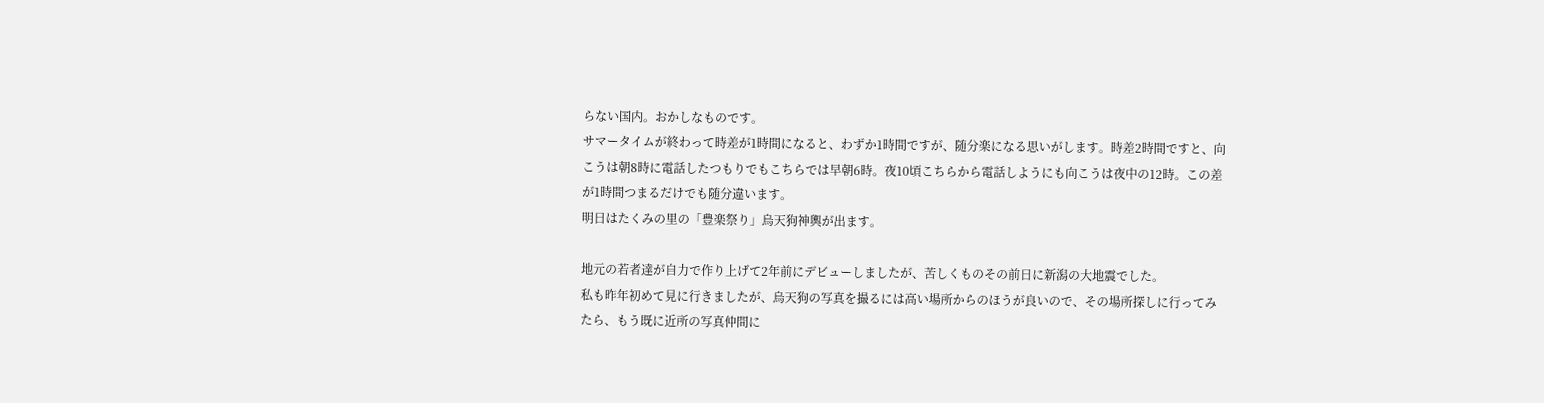らない国内。おかしなものです。
サマータイムが終わって時差が1時間になると、わずか1時間ですが、随分楽になる思いがします。時差2時間ですと、向こうは朝8時に電話したつもりでもこちらでは早朝6時。夜10頃こちらから電話しようにも向こうは夜中の12時。この差が1時間つまるだけでも随分違います。
明日はたくみの里の「豊楽祭り」烏天狗神輿が出ます。

地元の若者達が自力で作り上げて2年前にデビューしましたが、苦しくものその前日に新潟の大地震でした。
私も昨年初めて見に行きましたが、烏天狗の写真を撮るには高い場所からのほうが良いので、その場所探しに行ってみたら、もう既に近所の写真仲間に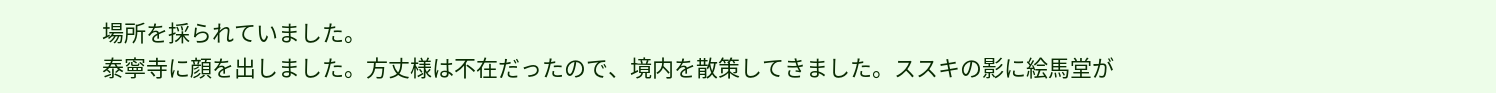場所を採られていました。
泰寧寺に顔を出しました。方丈様は不在だったので、境内を散策してきました。ススキの影に絵馬堂が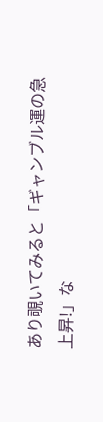あり覗いてみると「ギャンブル運の急上昇!」な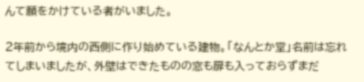んて願をかけている者がいました。

2年前から境内の西側に作り始めている建物。「なんとか堂」名前は忘れてしまいましたが、外壁はできたものの窓も扉も入っておらずまだ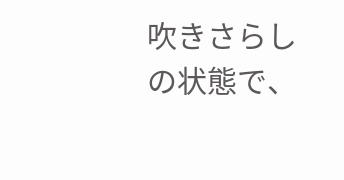吹きさらしの状態で、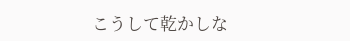こうして乾かしな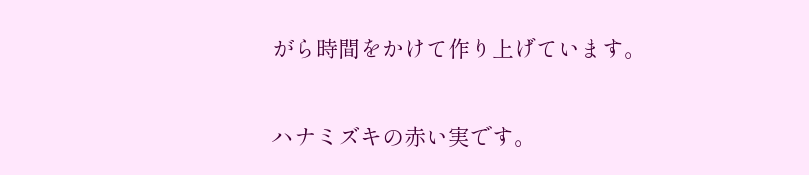がら時間をかけて作り上げています。

ハナミズキの赤い実です。